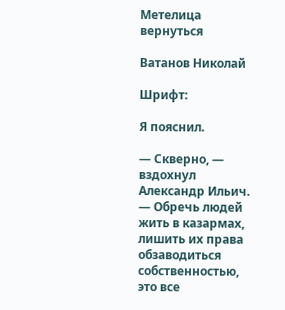Метелица
вернуться

Ватанов Николай

Шрифт:

Я пояснил.

— Скверно, — вздохнул Александр Ильич. — Обречь людей жить в казармах, лишить их права обзаводиться собственностью, это все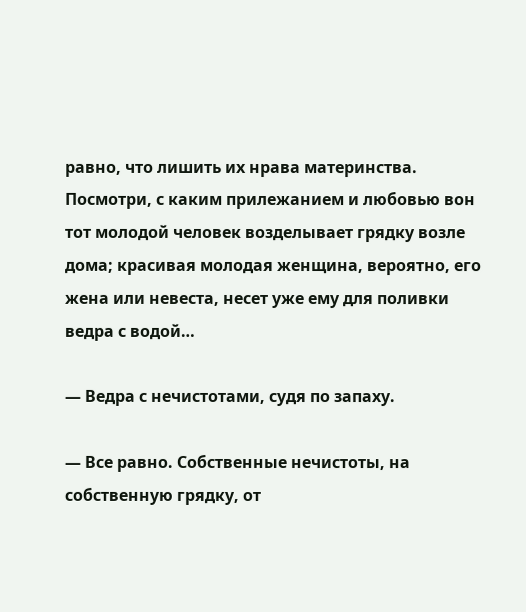равно, что лишить их нрава материнства. Посмотри, с каким прилежанием и любовью вон тот молодой человек возделывает грядку возле дома; красивая молодая женщина, вероятно, его жена или невеста, несет уже ему для поливки ведра с водой…

— Ведра с нечистотами, судя по запаху.

— Все равно. Собственные нечистоты, на собственную грядку, от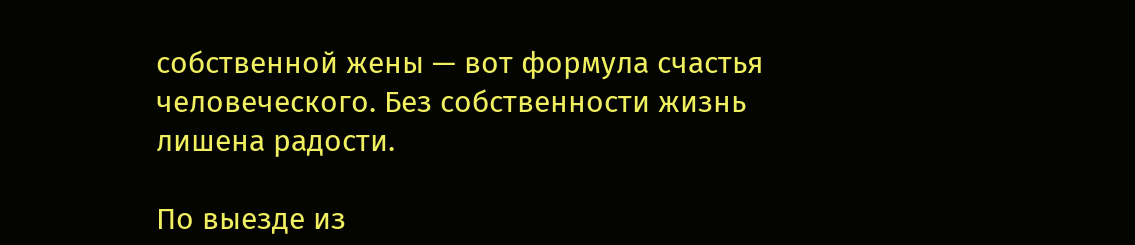собственной жены — вот формула счастья человеческого. Без собственности жизнь лишена радости.

По выезде из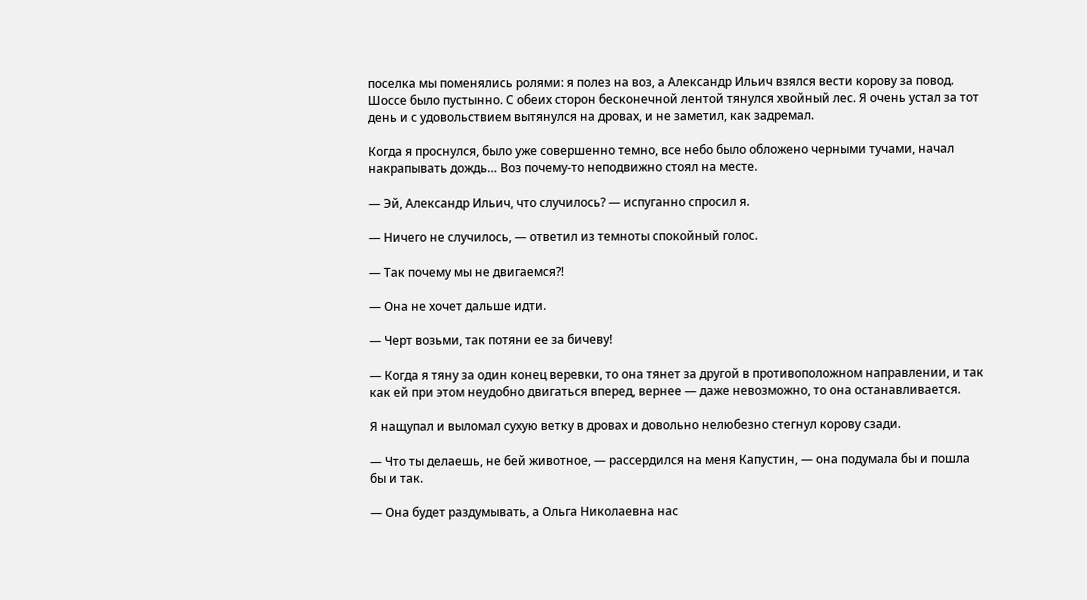поселка мы поменялись ролями: я полез на воз, а Александр Ильич взялся вести корову за повод. Шоссе было пустынно. С обеих сторон бесконечной лентой тянулся хвойный лес. Я очень устал за тот день и с удовольствием вытянулся на дровах, и не заметил, как задремал.

Когда я проснулся, было уже совершенно темно, все небо было обложено черными тучами, начал накрапывать дождь… Воз почему-то неподвижно стоял на месте.

— Эй, Александр Ильич, что случилось? — испуганно спросил я.

— Ничего не случилось, — ответил из темноты спокойный голос.

— Так почему мы не двигаемся?!

— Она не хочет дальше идти.

— Черт возьми, так потяни ее за бичеву!

— Когда я тяну за один конец веревки, то она тянет за другой в противоположном направлении, и так как ей при этом неудобно двигаться вперед, вернее — даже невозможно, то она останавливается.

Я нащупал и выломал сухую ветку в дровах и довольно нелюбезно стегнул корову сзади.

— Что ты делаешь, не бей животное, — рассердился на меня Капустин, — она подумала бы и пошла бы и так.

— Она будет раздумывать, а Ольга Николаевна нас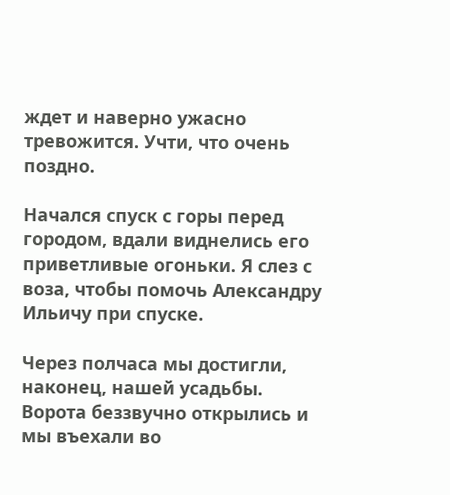ждет и наверно ужасно тревожится. Учти, что очень поздно.

Начался спуск с горы перед городом, вдали виднелись его приветливые огоньки. Я слез с воза, чтобы помочь Александру Ильичу при спуске.

Через полчаса мы достигли, наконец, нашей усадьбы. Ворота беззвучно открылись и мы въехали во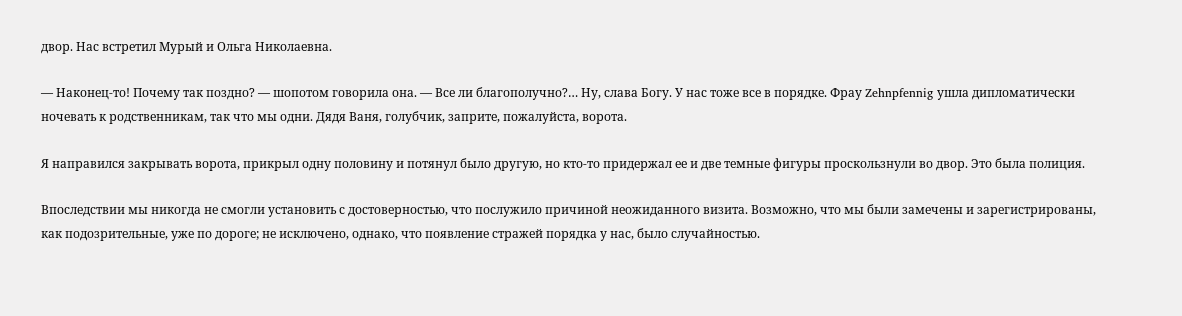двор. Нас встретил Мурый и Ольга Николаевна.

— Наконец-то! Почему так поздно? — шопотом говорила она. — Все ли благополучно?… Ну, слава Богу. У нас тоже все в порядке. Фрау Zehnpfennig ушла дипломатически ночевать к родственникам, так что мы одни. Дядя Ваня, голубчик, заприте, пожалуйста, ворота.

Я направился закрывать ворота, прикрыл одну половину и потянул было другую, но кто-то придержал ее и две темные фигуры проскользнули во двор. Это была полиция.

Впоследствии мы никогда не смогли установить с достоверностью, что послужило причиной неожиданного визита. Возможно, что мы были замечены и зарегистрированы, как подозрительные, уже по дороге; не исключено, однако, что появление стражей порядка у нас, было случайностью.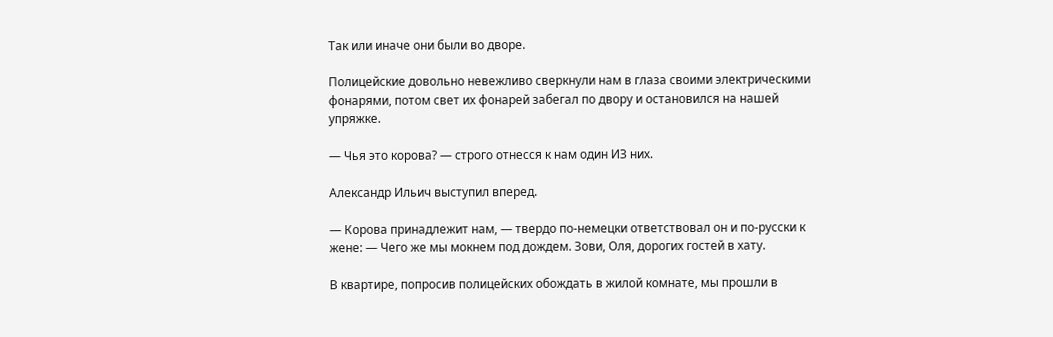Так или иначе они были во дворе.

Полицейские довольно невежливо сверкнули нам в глаза своими электрическими фонарями, потом свет их фонарей забегал по двору и остановился на нашей упряжке.

— Чья это корова? — строго отнесся к нам один ИЗ них.

Александр Ильич выступил вперед.

— Корова принадлежит нам, — твердо по-немецки ответствовал он и по-русски к жене: — Чего же мы мокнем под дождем. Зови, Оля, дорогих гостей в хату.

В квартире, попросив полицейских обождать в жилой комнате, мы прошли в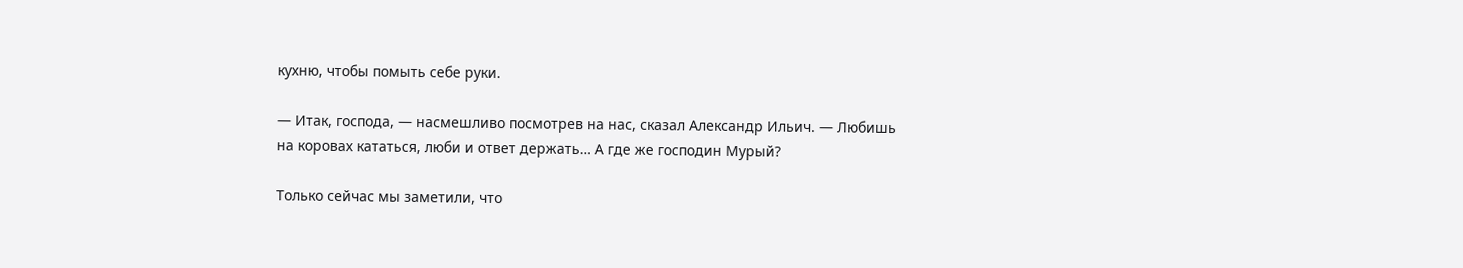кухню, чтобы помыть себе руки.

— Итак, господа, — насмешливо посмотрев на нас, сказал Александр Ильич. — Любишь на коровах кататься, люби и ответ держать… А где же господин Мурый?

Только сейчас мы заметили, что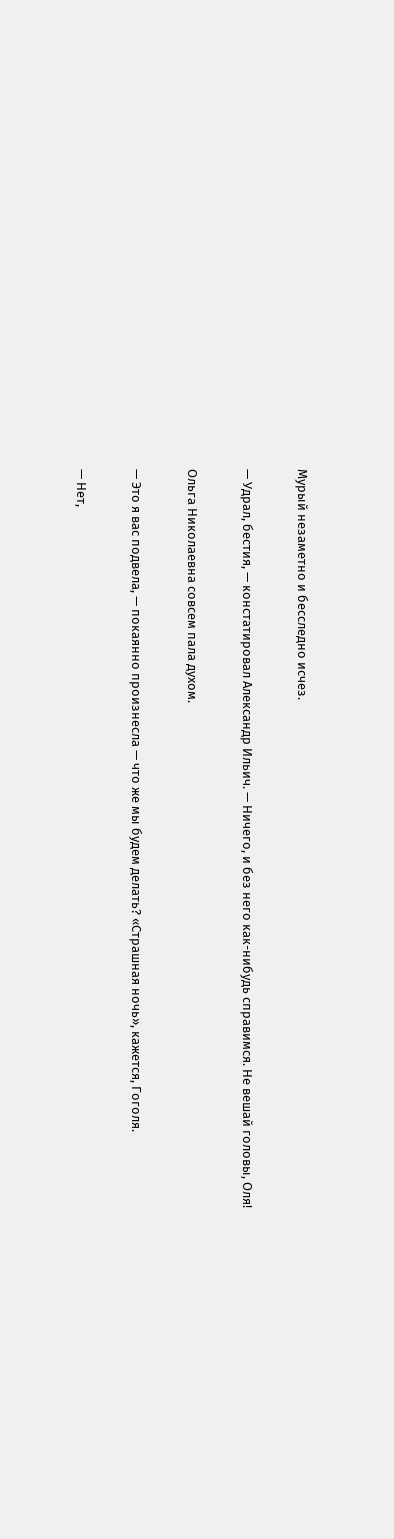Мурый незаметно и бесследно исчез.

— Удрал, бестия, — констатировал Александр Ильич. — Ничего, и без него как-нибудь справимся. Не вешай головы, Оля!

Ольга Николаевна совсем пала духом.

— Это я вас подвела, — покаянно произнесла — что же мы будем делать? «Страшная ночь», кажется, Гоголя.

— Нет,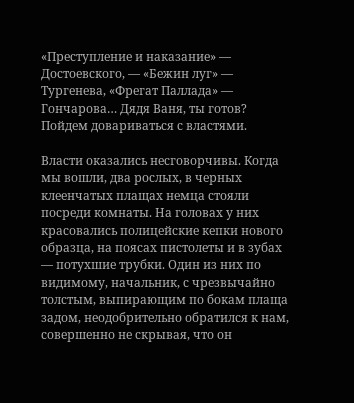«Преступление и наказание» — Достоевского, — «Бежин луг» — Тургенева, «Фрегат Паллада» — Гончарова… Дядя Ваня, ты готов? Пойдем довариваться с властями.

Власти оказались несговорчивы. Когда мы вошли, два рослых, в черных клеенчатых плащах немца стояли посреди комнаты. На головах у них красовались полицейские кепки нового образца, на поясах пистолеты и в зубах — потухшие трубки. Один из них по видимому, начальник, с чрезвычайно толстым, выпирающим по бокам плаща задом, неодобрительно обратился к нам, совершенно не скрывая, что он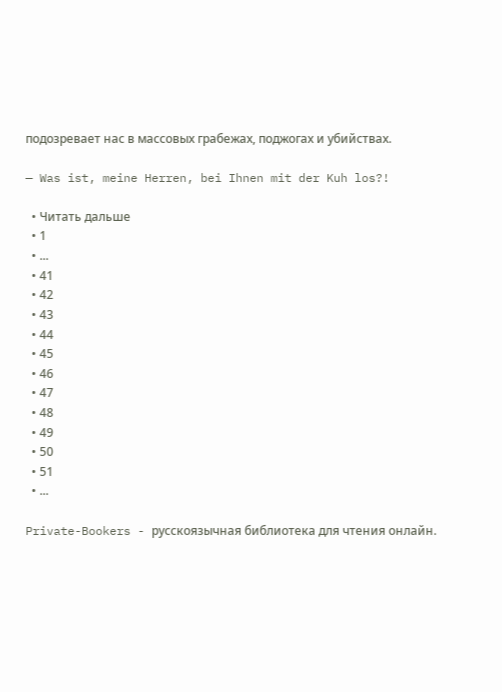подозревает нас в массовых грабежах, поджогах и убийствах.

— Was ist, meine Herren, bei Ihnen mit der Kuh los?!

  • Читать дальше
  • 1
  • ...
  • 41
  • 42
  • 43
  • 44
  • 45
  • 46
  • 47
  • 48
  • 49
  • 50
  • 51
  • ...

Private-Bookers - русскоязычная библиотека для чтения онлайн.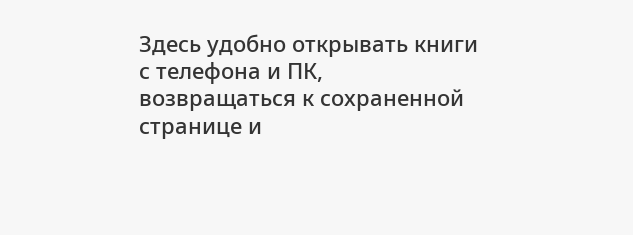Здесь удобно открывать книги с телефона и ПК, возвращаться к сохраненной странице и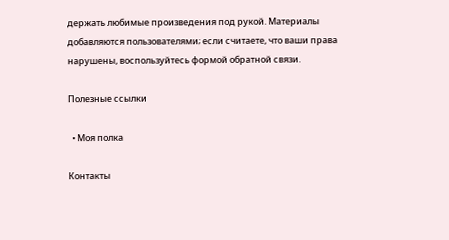держать любимые произведения под рукой. Материалы добавляются пользователями; если считаете, что ваши права нарушены, воспользуйтесь формой обратной связи.

Полезные ссылки

  • Моя полка

Контакты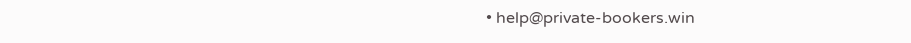• help@private-bookers.win